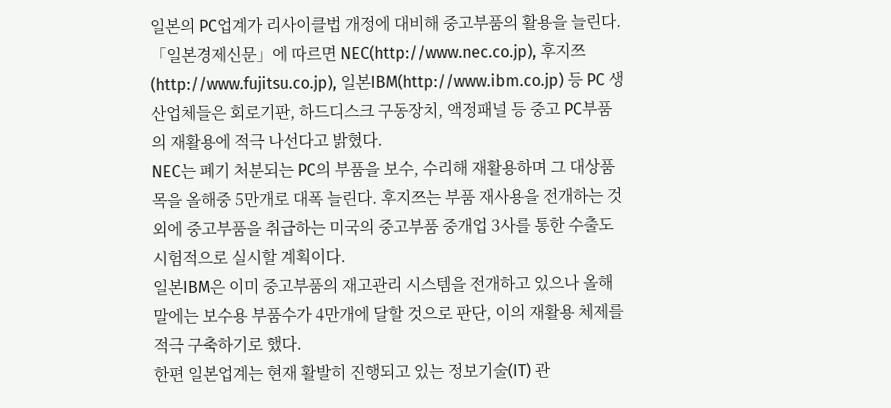일본의 PC업계가 리사이클법 개정에 대비해 중고부품의 활용을 늘린다.
「일본경제신문」에 따르면 NEC(http://www.nec.co.jp), 후지쯔(http://www.fujitsu.co.jp), 일본IBM(http://www.ibm.co.jp) 등 PC 생산업체들은 회로기판, 하드디스크 구동장치, 액정패널 등 중고 PC부품의 재활용에 적극 나선다고 밝혔다.
NEC는 폐기 처분되는 PC의 부품을 보수, 수리해 재활용하며 그 대상품목을 올해중 5만개로 대폭 늘린다. 후지쯔는 부품 재사용을 전개하는 것 외에 중고부품을 취급하는 미국의 중고부품 중개업 3사를 통한 수출도 시험적으로 실시할 계획이다.
일본IBM은 이미 중고부품의 재고관리 시스템을 전개하고 있으나 올해말에는 보수용 부품수가 4만개에 달할 것으로 판단, 이의 재활용 체제를 적극 구축하기로 했다.
한편 일본업계는 현재 활발히 진행되고 있는 정보기술(IT) 관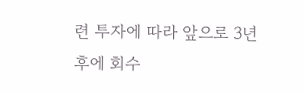련 투자에 따라 앞으로 3년 후에 회수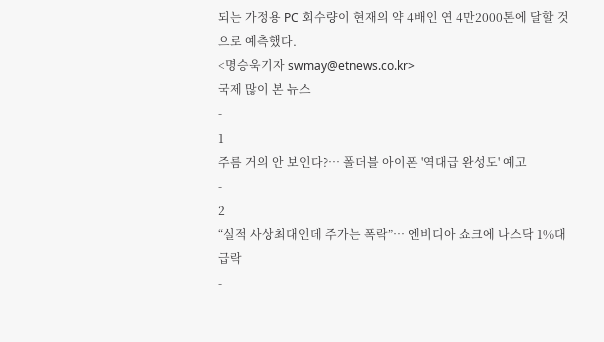되는 가정용 PC 회수량이 현재의 약 4배인 연 4만2000톤에 달할 것으로 예측했다.
<명승욱기자 swmay@etnews.co.kr>
국제 많이 본 뉴스
-
1
주름 거의 안 보인다?… 폴더블 아이폰 '역대급 완성도' 예고
-
2
“실적 사상최대인데 주가는 폭락”… 엔비디아 쇼크에 나스닥 1%대 급락
-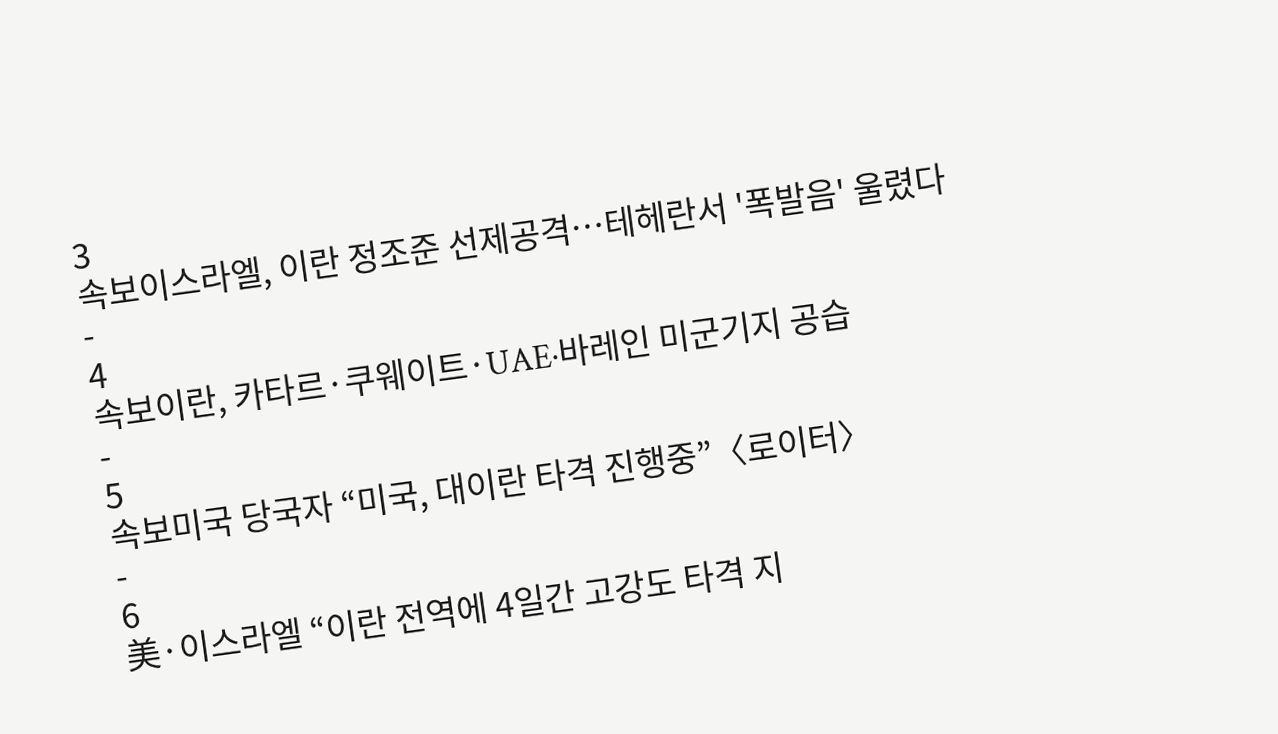3
속보이스라엘, 이란 정조준 선제공격…테헤란서 '폭발음' 울렸다
-
4
속보이란, 카타르·쿠웨이트·UAE·바레인 미군기지 공습
-
5
속보미국 당국자 “미국, 대이란 타격 진행중”〈로이터〉
-
6
美·이스라엘 “이란 전역에 4일간 고강도 타격 지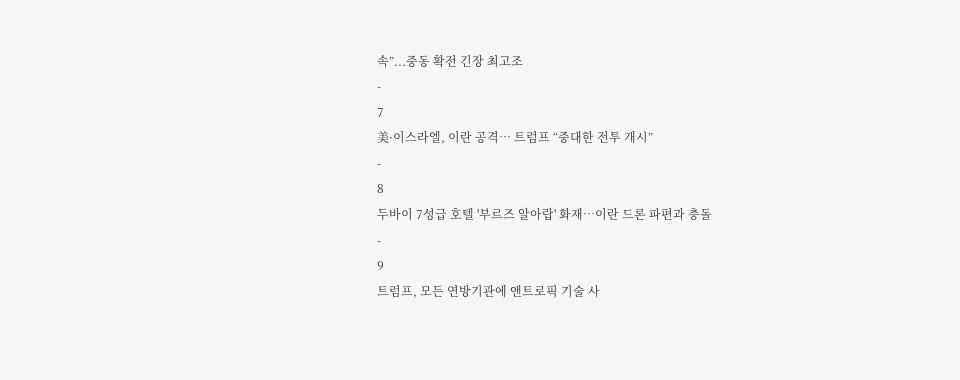속”...중동 확전 긴장 최고조
-
7
美·이스라엘, 이란 공격… 트럼프 “중대한 전투 개시”
-
8
두바이 7성급 호텔 '부르즈 알아랍' 화재…이란 드론 파편과 충돌
-
9
트럼프, 모든 연방기관에 앤트로픽 기술 사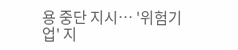용 중단 지시… '위험기업' 지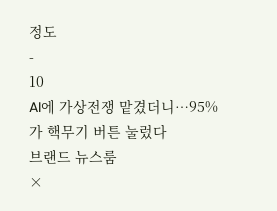정도
-
10
AI에 가상전쟁 맡겼더니…95%가 핵무기 버튼 눌렀다
브랜드 뉴스룸
×